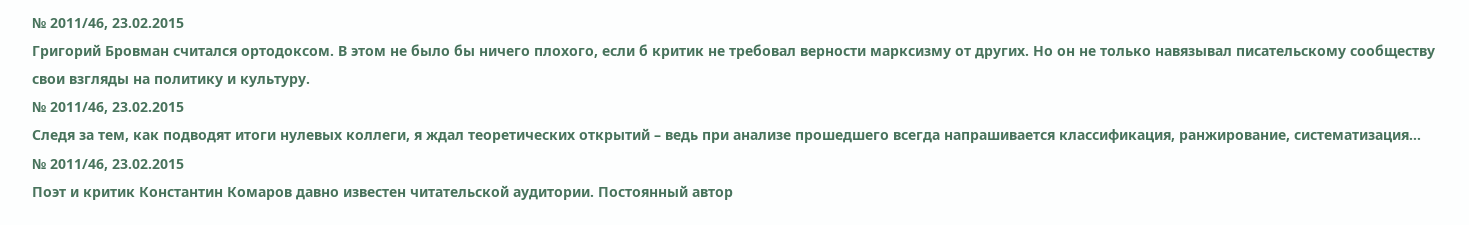№ 2011/46, 23.02.2015
Григорий Бровман считался ортодоксом. В этом не было бы ничего плохого, если б критик не требовал верности марксизму от других. Но он не только навязывал писательскому сообществу свои взгляды на политику и культуру.
№ 2011/46, 23.02.2015
Следя за тем, как подводят итоги нулевых коллеги, я ждал теоретических открытий – ведь при анализе прошедшего всегда напрашивается классификация, ранжирование, систематизация…
№ 2011/46, 23.02.2015
Поэт и критик Константин Комаров давно известен читательской аудитории. Постоянный автор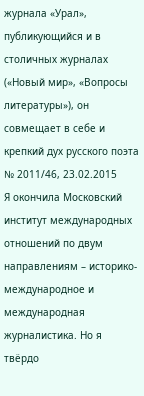журнала «Урал», публикующийся и в столичных журналах («Новый мир», «Вопросы литературы»), он совмещает в себе и крепкий дух русского поэта
№ 2011/46, 23.02.2015
Я окончила Московский институт международных отношений по двум направлениям – историко-международное и международная журналистика. Но я твёрдо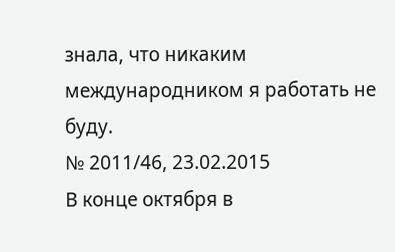знала, что никаким международником я работать не буду.
№ 2011/46, 23.02.2015
В конце октября в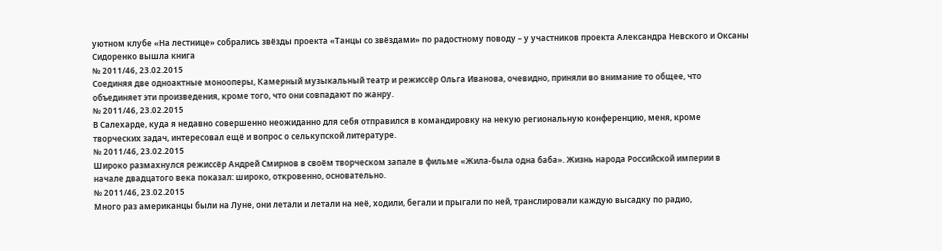уютном клубе «На лестнице» собрались звёзды проекта «Танцы со звёздами» по радостному поводу – у участников проекта Александра Невского и Оксаны Сидоренко вышла книга
№ 2011/46, 23.02.2015
Соединяя две одноактные монооперы, Камерный музыкальный театр и режиссёр Ольга Иванова, очевидно, приняли во внимание то общее, что объединяет эти произведения, кроме того, что они совпадают по жанру.
№ 2011/46, 23.02.2015
В Салехарде, куда я недавно совершенно неожиданно для себя отправился в командировку на некую региональную конференцию, меня, кроме творческих задач, интересовал ещё и вопрос о селькупской литературе.
№ 2011/46, 23.02.2015
Широко размахнулся режиссёр Андрей Смирнов в своём творческом запале в фильме «Жила-была одна баба». Жизнь народа Российской империи в начале двадцатого века показал: широко, откровенно, основательно.
№ 2011/46, 23.02.2015
Много раз американцы были на Луне, они летали и летали на неё, ходили, бегали и прыгали по ней, транслировали каждую высадку по радио,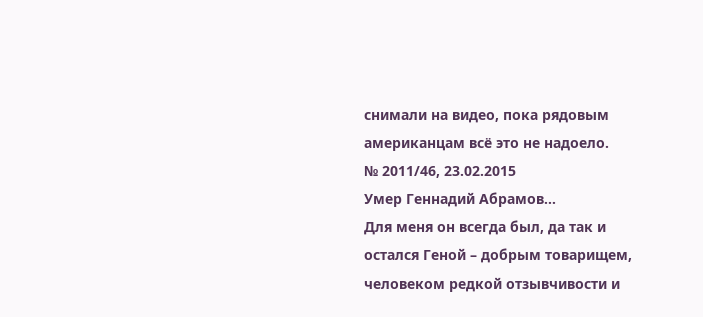снимали на видео, пока рядовым американцам всё это не надоело.
№ 2011/46, 23.02.2015
Умер Геннадий Абрамов…
Для меня он всегда был, да так и остался Геной – добрым товарищем, человеком редкой отзывчивости и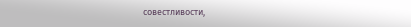совестливости,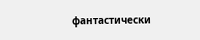фантастически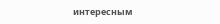интересным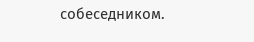собеседником.